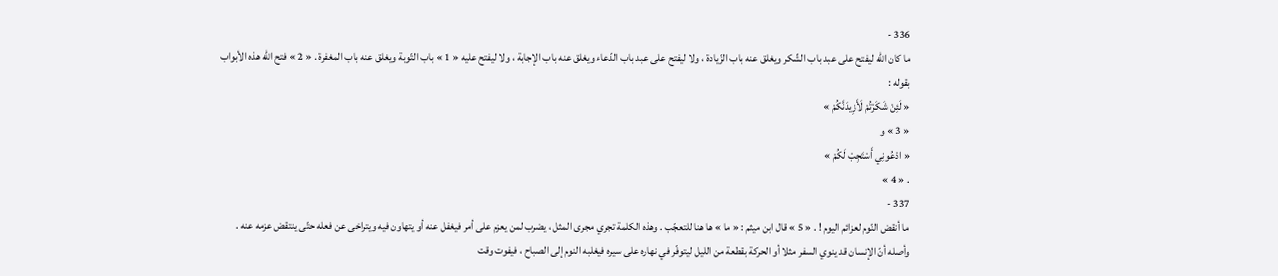336 -
ما كان اللّه ليفتح على عبد باب الشّكر ويغلق عنه باب الزّيادة ، ولا ليفتح على عبد باب الدّعاء ويغلق عنه باب الإجابة ، ولا ليفتح عليه « 1 » باب التّوبة ويغلق عنه باب المغفرة . « 2 » فتح اللّه هذه الأبواب بقوله :
« لَئِنْ شَكَرْتُمْ لَأَزِيدَنَّكُمْ »
« 3 » و
« ادْعُونِي أَسْتَجِبْ لَكُمْ »
. « 4 »
337 -
ما أنقض النّوم لعزائم اليوم ! . « 5 » قال ابن ميثم : « ما » ها هنا للتعجّب . وهذه الكلمة تجري مجرى المثل ، يضرب لمن يعزم على أمر فيغفل عنه أو يتهاون فيه ويتراخى عن فعله حتّى ينتقض عزمه عنه . وأصله أنّ الإنسان قد ينوي السفر مثلا أو الحركة بقطعة من الليل ليتوفّر في نهاره على سيره فيغلبه النوم إلى الصباح ، فيفوت وقت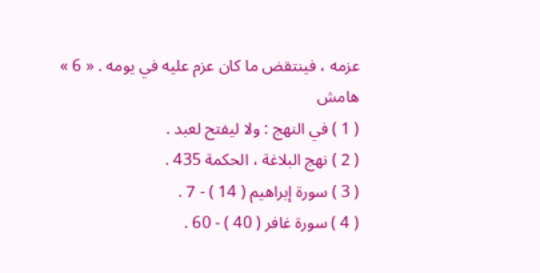عزمه ، فينتقض ما كان عزم عليه في يومه . « 6 »
هامش
( 1 ) في النهج : ولا ليفتح لعبد .
( 2 ) نهج البلاغة ، الحكمة 435 .
( 3 ) سورة إبراهيم ( 14 ) - 7 .
( 4 ) سورة غافر ( 40 ) - 60 .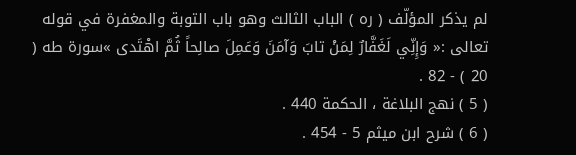لم يذكر المؤلّف ( ره ) الباب الثالث وهو باب التوبة والمغفرة في قوله تعالى :« وَإِنِّي لَغَفَّارٌ لِمَنْ تابَ وَآمَنَ وَعَمِلَ صالِحاً ثُمَّ اهْتَدى »سورة طه ( 20 ) - 82 .
( 5 ) نهج البلاغة ، الحكمة 440 .
( 6 ) شرح ابن ميثم 5 - 454 .